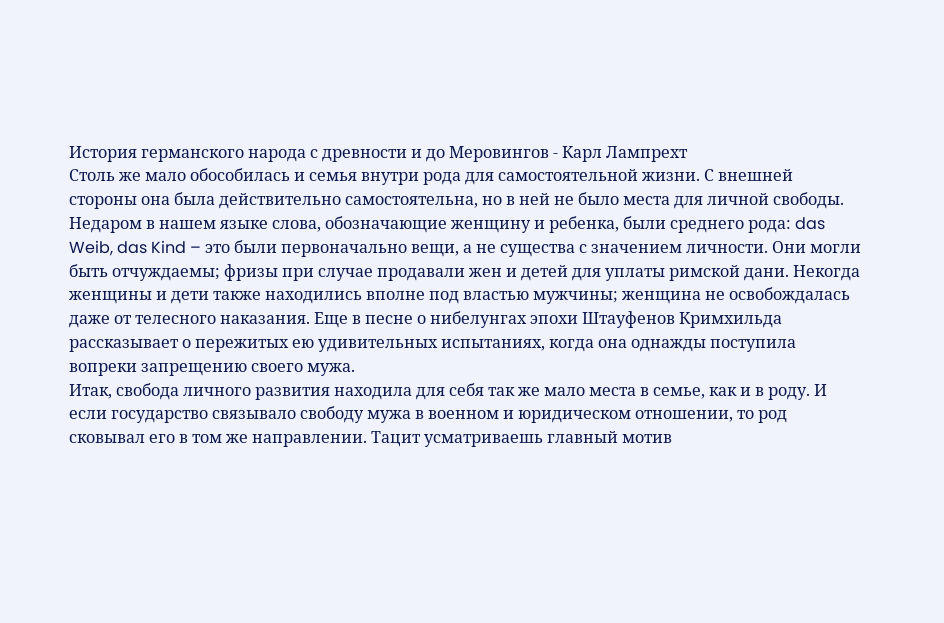История германского народа с древности и до Меровингов - Карл Лампрехт
Столь же мало обособилась и семья внутри рода для самостоятельной жизни. С внешней стороны она была действительно самостоятельна, но в ней не было места для личной свободы. Недаром в нашем языке слова, обозначающие женщину и ребенка, были среднего рода: das Weib, das Kind – это были первоначально вещи, а не существа с значением личности. Они могли быть отчуждаемы; фризы при случае продавали жен и детей для уплаты римской дани. Некогда женщины и дети также находились вполне под властью мужчины; женщина не освобождалась даже от телесного наказания. Еще в песне о нибелунгах эпохи Штауфенов Кримхильда рассказывает о пережитых ею удивительных испытаниях, когда она однажды поступила вопреки запрещению своего мужа.
Итак, свобода личного развития находила для себя так же мало места в семье, как и в роду. И если государство связывало свободу мужа в военном и юридическом отношении, то род сковывал его в том же направлении. Тацит усматриваешь главный мотив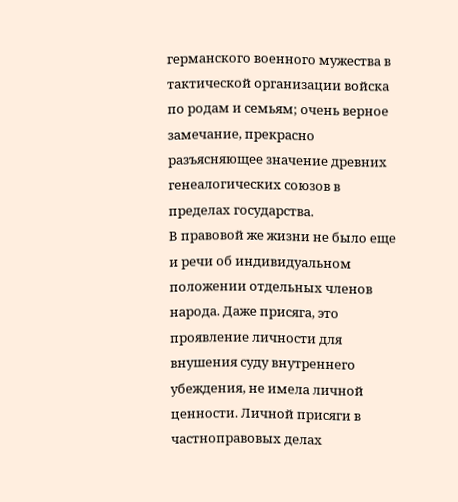германского военного мужества в тактической организации войска по родам и семьям; очень верное замечание, прекрасно разъясняющее значение древних генеалогических союзов в пределах государства.
В правовой же жизни не было еще и речи об индивидуальном положении отдельных членов народа. Даже присяга, это проявление личности для внушения суду внутреннего убеждения, не имела личной ценности. Личной присяги в частноправовых делах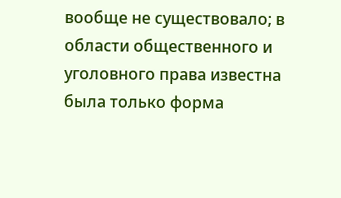вообще не существовало; в области общественного и уголовного права известна была только форма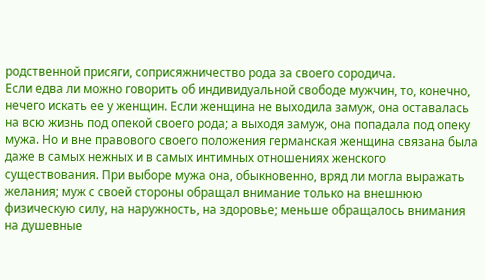родственной присяги, соприсяжничество рода за своего сородича.
Если едва ли можно говорить об индивидуальной свободе мужчин, то, конечно, нечего искать ее у женщин. Если женщина не выходила замуж, она оставалась на всю жизнь под опекой своего рода; а выходя замуж, она попадала под опеку мужа. Но и вне правового своего положения германская женщина связана была даже в самых нежных и в самых интимных отношениях женского существования. При выборе мужа она, обыкновенно, вряд ли могла выражать желания; муж с своей стороны обращал внимание только на внешнюю физическую силу, на наружность, на здоровье; меньше обращалось внимания на душевные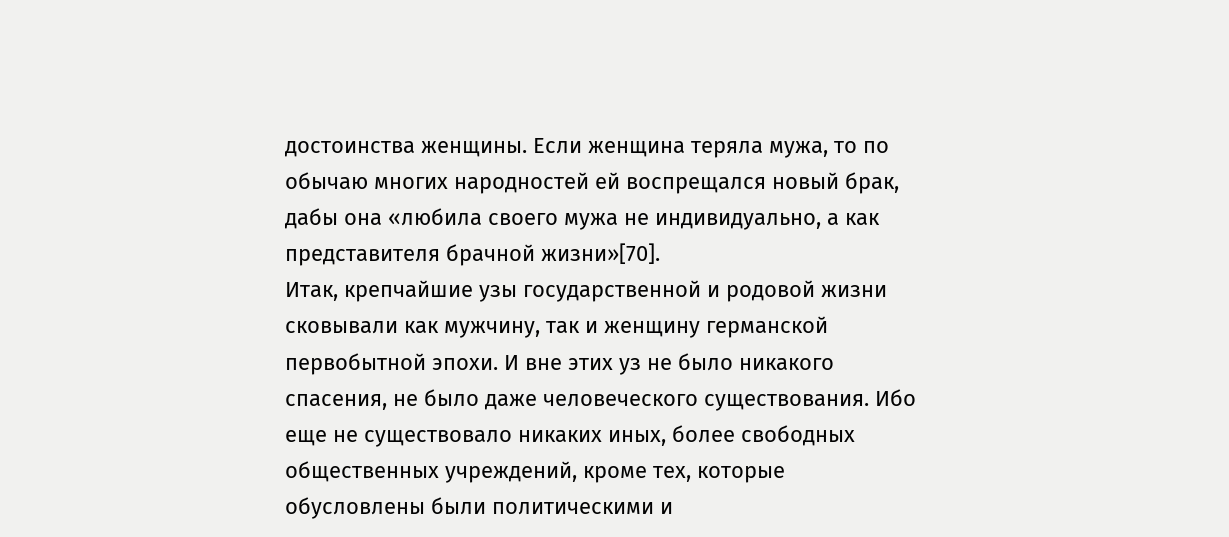достоинства женщины. Если женщина теряла мужа, то по обычаю многих народностей ей воспрещался новый брак, дабы она «любила своего мужа не индивидуально, а как представителя брачной жизни»[70].
Итак, крепчайшие узы государственной и родовой жизни сковывали как мужчину, так и женщину германской первобытной эпохи. И вне этих уз не было никакого спасения, не было даже человеческого существования. Ибо еще не существовало никаких иных, более свободных общественных учреждений, кроме тех, которые обусловлены были политическими и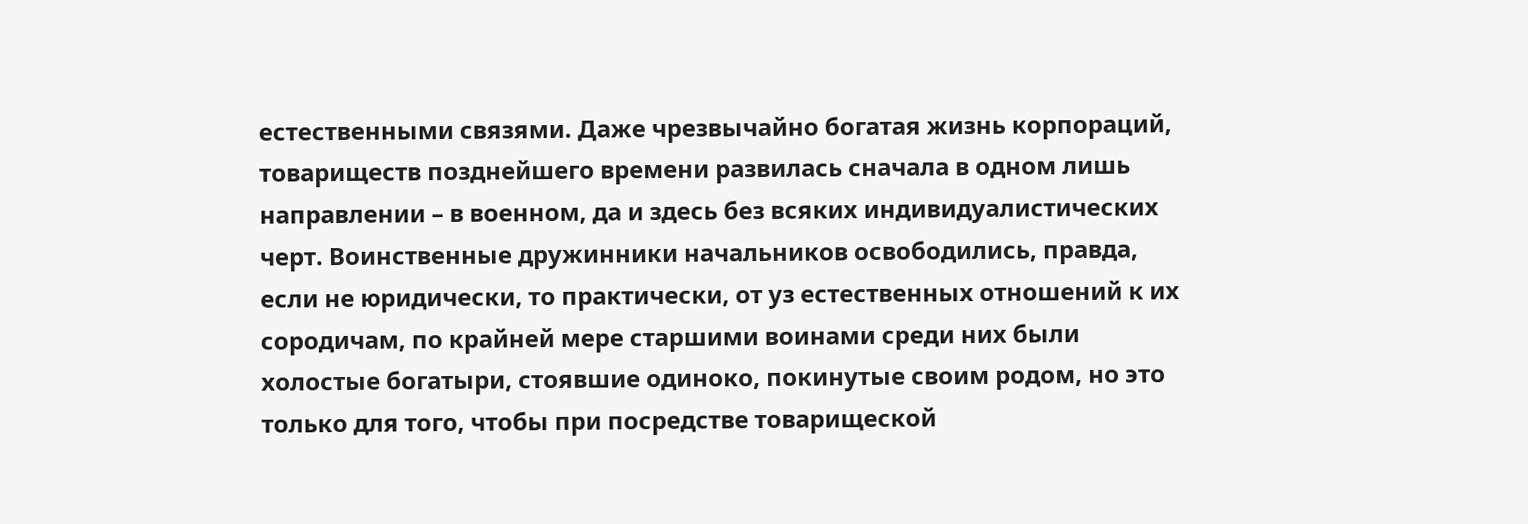естественными связями. Даже чрезвычайно богатая жизнь корпораций, товариществ позднейшего времени развилась сначала в одном лишь направлении – в военном, да и здесь без всяких индивидуалистических черт. Воинственные дружинники начальников освободились, правда, если не юридически, то практически, от уз естественных отношений к их сородичам, по крайней мере старшими воинами среди них были холостые богатыри, стоявшие одиноко, покинутые своим родом, но это только для того, чтобы при посредстве товарищеской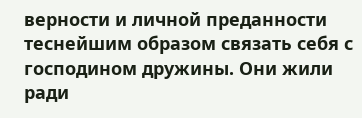верности и личной преданности теснейшим образом связать себя с господином дружины. Они жили ради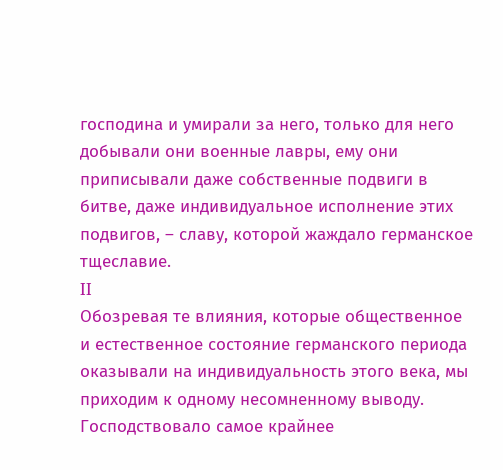господина и умирали за него, только для него добывали они военные лавры, ему они приписывали даже собственные подвиги в битве, даже индивидуальное исполнение этих подвигов, – славу, которой жаждало германское тщеславие.
II
Обозревая те влияния, которые общественное и естественное состояние германского периода оказывали на индивидуальность этого века, мы приходим к одному несомненному выводу. Господствовало самое крайнее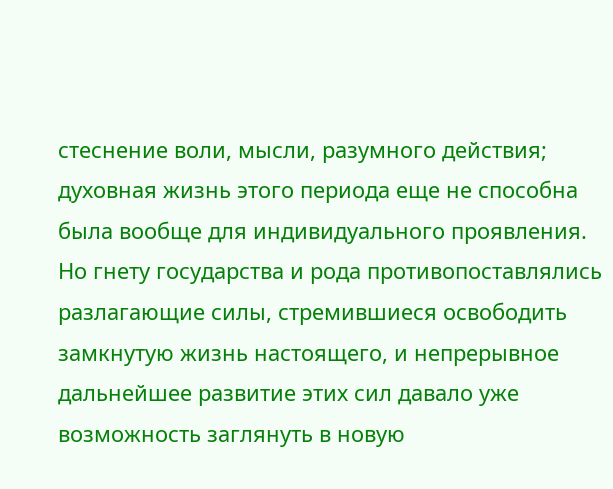стеснение воли, мысли, разумного действия; духовная жизнь этого периода еще не способна была вообще для индивидуального проявления.
Но гнету государства и рода противопоставлялись разлагающие силы, стремившиеся освободить замкнутую жизнь настоящего, и непрерывное дальнейшее развитие этих сил давало уже возможность заглянуть в новую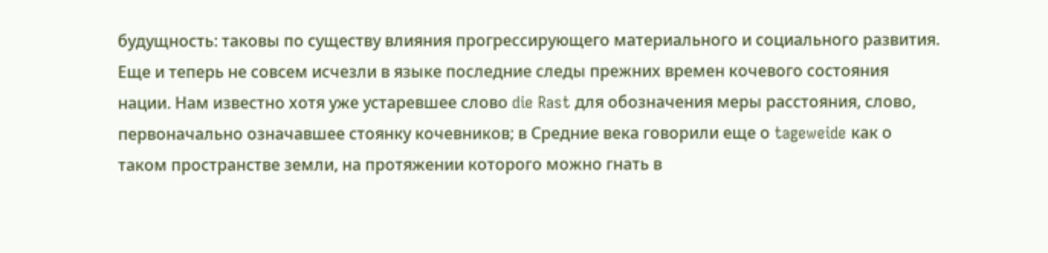будущность: таковы по существу влияния прогрессирующего материального и социального развития.
Еще и теперь не совсем исчезли в языке последние следы прежних времен кочевого состояния нации. Нам известно хотя уже устаревшее слово die Rast для обозначения меры расстояния, слово, первоначально означавшее стоянку кочевников; в Средние века говорили еще о tageweide как о таком пространстве земли, на протяжении которого можно гнать в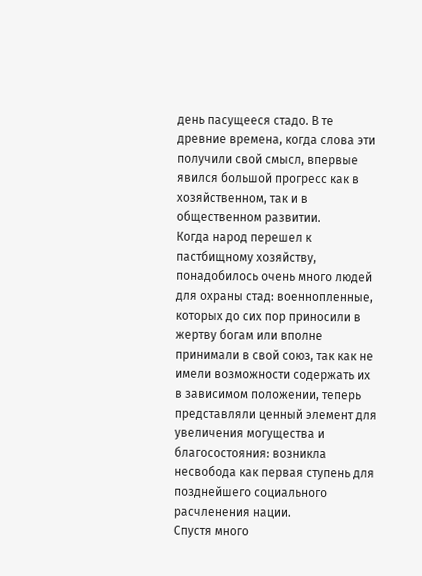день пасущееся стадо. В те древние времена, когда слова эти получили свой смысл, впервые явился большой прогресс как в хозяйственном, так и в общественном развитии.
Когда народ перешел к пастбищному хозяйству, понадобилось очень много людей для охраны стад: военнопленные, которых до сих пор приносили в жертву богам или вполне принимали в свой союз, так как не имели возможности содержать их в зависимом положении, теперь представляли ценный элемент для увеличения могущества и благосостояния: возникла несвобода как первая ступень для позднейшего социального расчленения нации.
Спустя много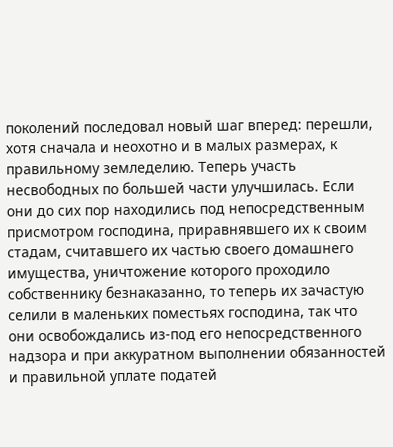поколений последовал новый шаг вперед: перешли, хотя сначала и неохотно и в малых размерах, к правильному земледелию. Теперь участь несвободных по большей части улучшилась. Если они до сих пор находились под непосредственным присмотром господина, приравнявшего их к своим стадам, считавшего их частью своего домашнего имущества, уничтожение которого проходило собственнику безнаказанно, то теперь их зачастую селили в маленьких поместьях господина, так что они освобождались из-под его непосредственного надзора и при аккуратном выполнении обязанностей и правильной уплате податей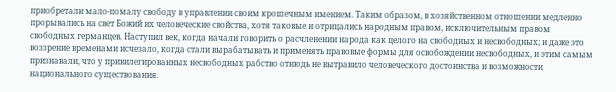приобретали мало-помалу свободу в управлении своим крошечным имением. Таким образом, в хозяйственном отношении медленно прорывались на свет Божий их человеческие свойства, хотя таковые и отрицались народным правом, исключительным правом свободных германцев. Наступил век, когда начали говорить о расчленении народа как целого на свободных и несвободных; и даже это воззрение временами исчезало, когда стали вырабатывать и применять правовые формы для освобождении несвободных, и этим самым признавали, что у привилегированных несвободных рабство отнюдь не вытравило человеческого достоинства и возможности национального существования.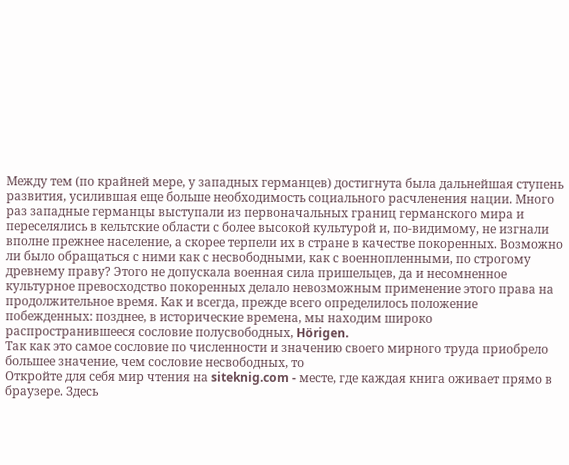Между тем (по крайней мере, у западных германцев) достигнута была дальнейшая ступень развития, усилившая еще больше необходимость социального расчленения нации. Много раз западные германцы выступали из первоначальных границ германского мира и переселялись в кельтские области с более высокой культурой и, по-видимому, не изгнали вполне прежнее население, а скорее терпели их в стране в качестве покоренных. Возможно ли было обращаться с ними как с несвободными, как с военнопленными, по строгому древнему праву? Этого не допускала военная сила пришельцев, да и несомненное культурное превосходство покоренных делало невозможным применение этого права на продолжительное время. Как и всегда, прежде всего определилось положение побежденных: позднее, в исторические времена, мы находим широко распространившееся сословие полусвободных, Hörigen.
Так как это самое сословие по численности и значению своего мирного труда приобрело большее значение, чем сословие несвободных, то
Откройте для себя мир чтения на siteknig.com - месте, где каждая книга оживает прямо в браузере. Здесь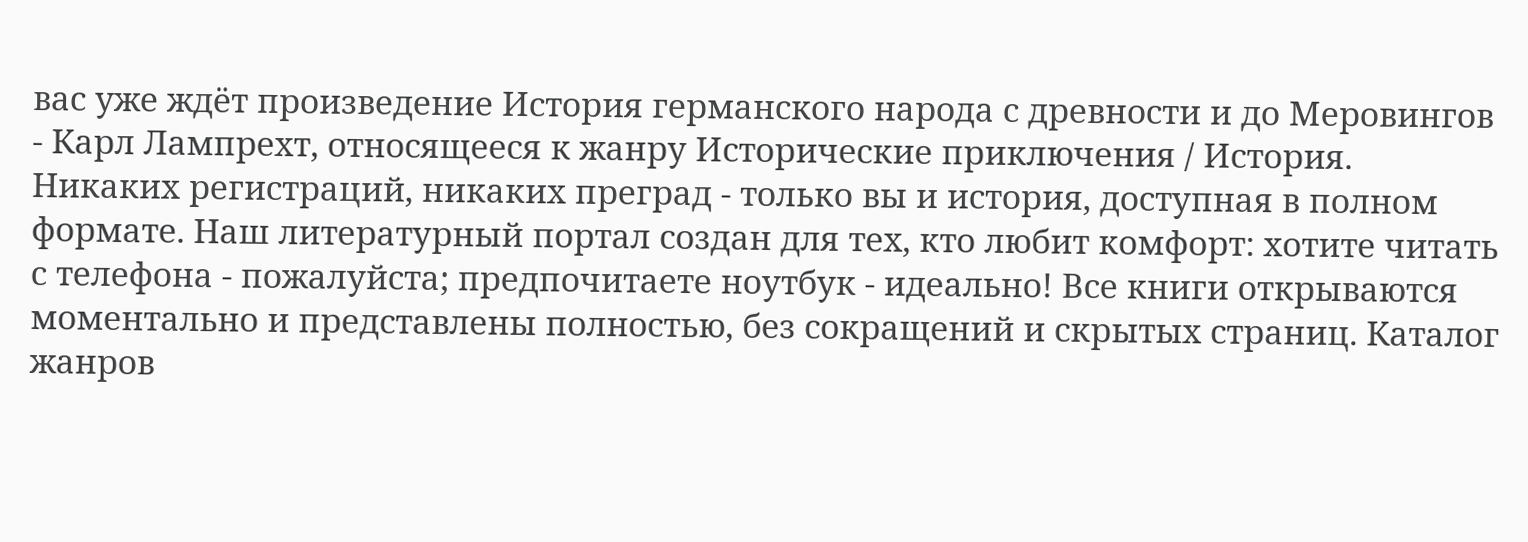вас уже ждёт произведение История германского народа с древности и до Меровингов - Карл Лампрехт, относящееся к жанру Исторические приключения / История. Никаких регистраций, никаких преград - только вы и история, доступная в полном формате. Наш литературный портал создан для тех, кто любит комфорт: хотите читать с телефона - пожалуйста; предпочитаете ноутбук - идеально! Все книги открываются моментально и представлены полностью, без сокращений и скрытых страниц. Каталог жанров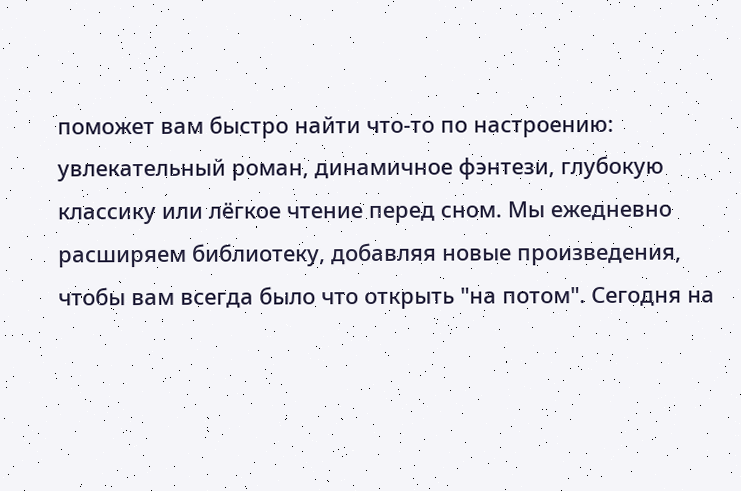поможет вам быстро найти что-то по настроению: увлекательный роман, динамичное фэнтези, глубокую классику или лёгкое чтение перед сном. Мы ежедневно расширяем библиотеку, добавляя новые произведения, чтобы вам всегда было что открыть "на потом". Сегодня на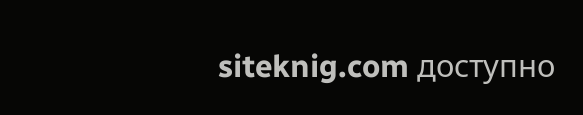siteknig.com доступно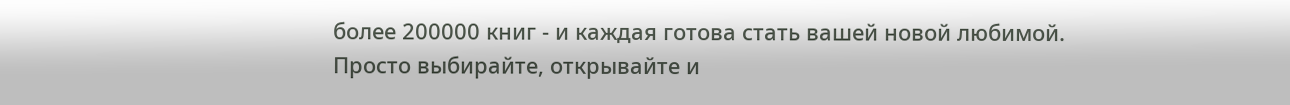более 200000 книг - и каждая готова стать вашей новой любимой. Просто выбирайте, открывайте и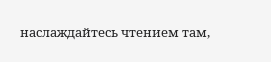наслаждайтесь чтением там,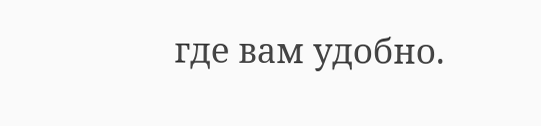где вам удобно.